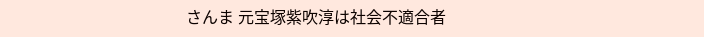さんま 元宝塚紫吹淳は社会不適合者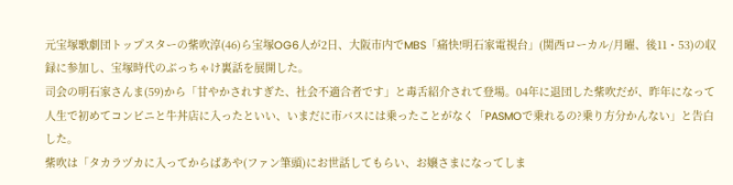元宝塚歌劇団トップスターの紫吹淳(46)ら宝塚OG6人が2日、大阪市内でMBS「痛快!明石家電視台」(関西ローカル/月曜、後11・53)の収録に参加し、宝塚時代のぶっちゃけ裏話を展開した。
司会の明石家さんま(59)から「甘やかされすぎた、社会不適合者です」と毒舌紹介されて登場。04年に退団した紫吹だが、昨年になって人生で初めてコンビニと牛丼店に入ったといい、いまだに市バスには乗ったことがなく「PASMOで乗れるの?乗り方分かんない」と告白した。
紫吹は「タカラヅカに入ってからばあや(ファン筆頭)にお世話してもらい、お嬢さまになってしま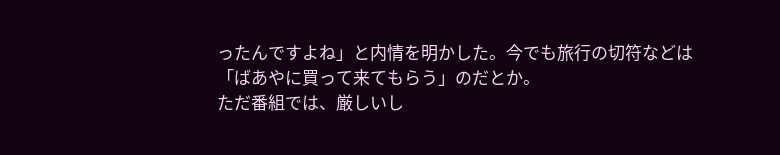ったんですよね」と内情を明かした。今でも旅行の切符などは「ばあやに買って来てもらう」のだとか。
ただ番組では、厳しいし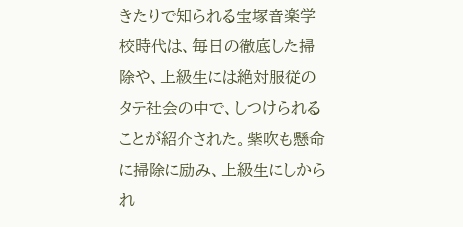きたりで知られる宝塚音楽学校時代は、毎日の徹底した掃除や、上級生には絶対服従のタテ社会の中で、しつけられることが紹介された。紫吹も懸命に掃除に励み、上級生にしかられ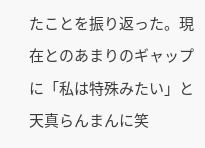たことを振り返った。現在とのあまりのギャップに「私は特殊みたい」と天真らんまんに笑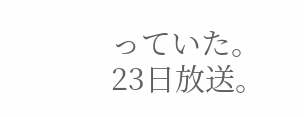っていた。23日放送。